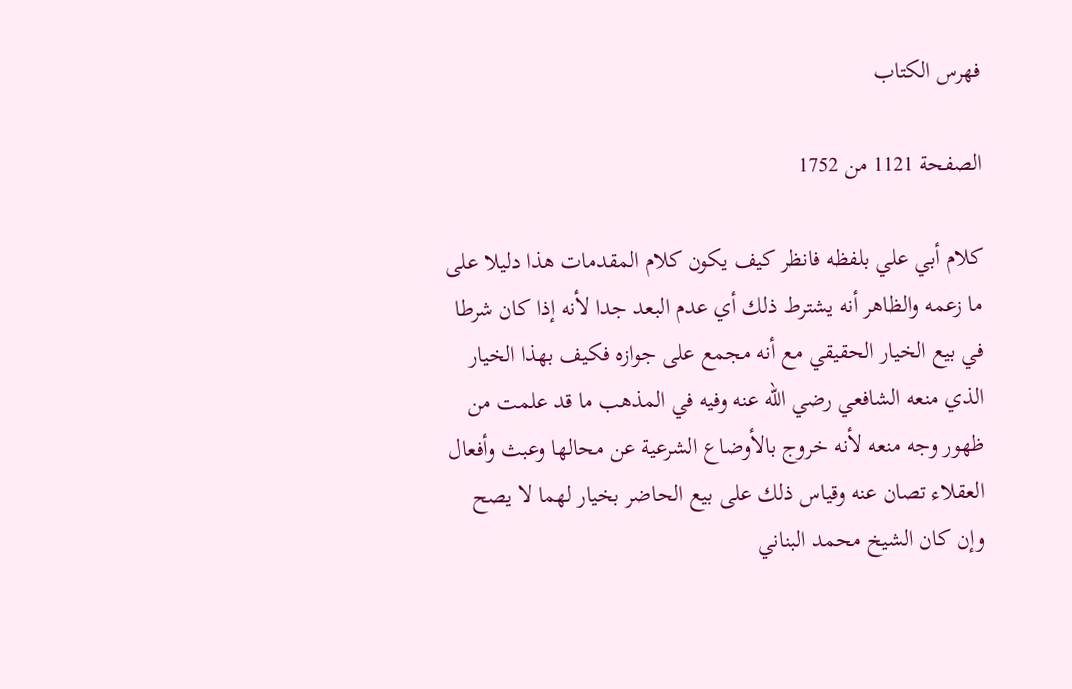فهرس الكتاب

الصفحة 1121 من 1752

كلام أبي علي بلفظه فانظر كيف يكون كلام المقدمات هذا دليلا على ما زعمه والظاهر أنه يشترط ذلك أي عدم البعد جدا لأنه إذا كان شرطا في بيع الخيار الحقيقي مع أنه مجمع على جوازه فكيف بهذا الخيار الذي منعه الشافعي رضي الله عنه وفيه في المذهب ما قد علمت من ظهور وجه منعه لأنه خروج بالأوضاع الشرعية عن محالها وعبث وأفعال العقلاء تصان عنه وقياس ذلك على بيع الحاضر بخيار لهما لا يصح وإن كان الشيخ محمد البناني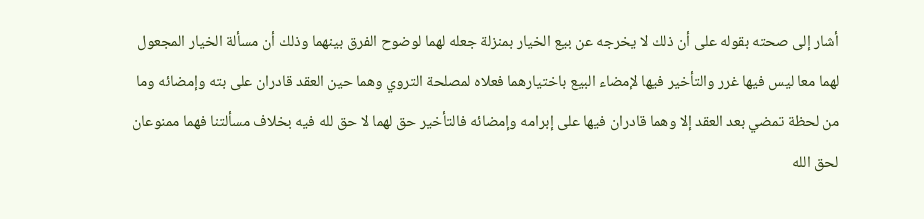أشار إلى صحته بقوله على أن ذلك لا يخرجه عن بيع الخيار بمنزلة جعله لهما لوضوح الفرق بينهما وذلك أن مسألة الخيار المجعول لهما معا ليس فيها غرر والتأخير فيها لإمضاء البيع باختيارهما فعلاه لمصلحة التروي وهما حين العقد قادران على بته وإمضائه وما من لحظة تمضي بعد العقد إلا وهما قادران فيها على إبرامه وإمضائه فالتأخير حق لهما لا حق لله فيه بخلاف مسألتنا فهما ممنوعان لحق الله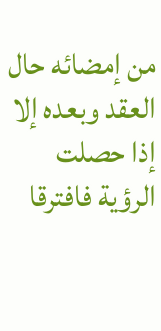من إمضائه حال العقد وبعده إلا إذا حصلت الرؤية فافترقا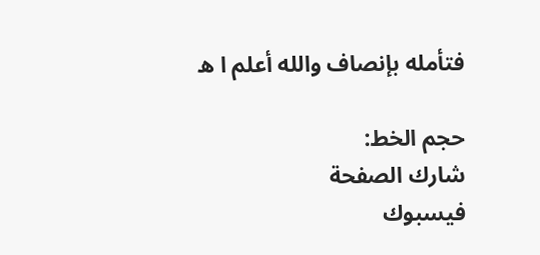فتأمله بإنصاف والله أعلم ا ه

حجم الخط:
شارك الصفحة
فيسبوك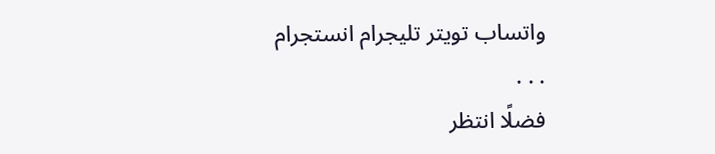واتساب تويتر تليجرام انستجرام
. . .
فضلًا انتظر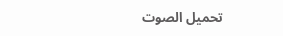تحميل الصوت